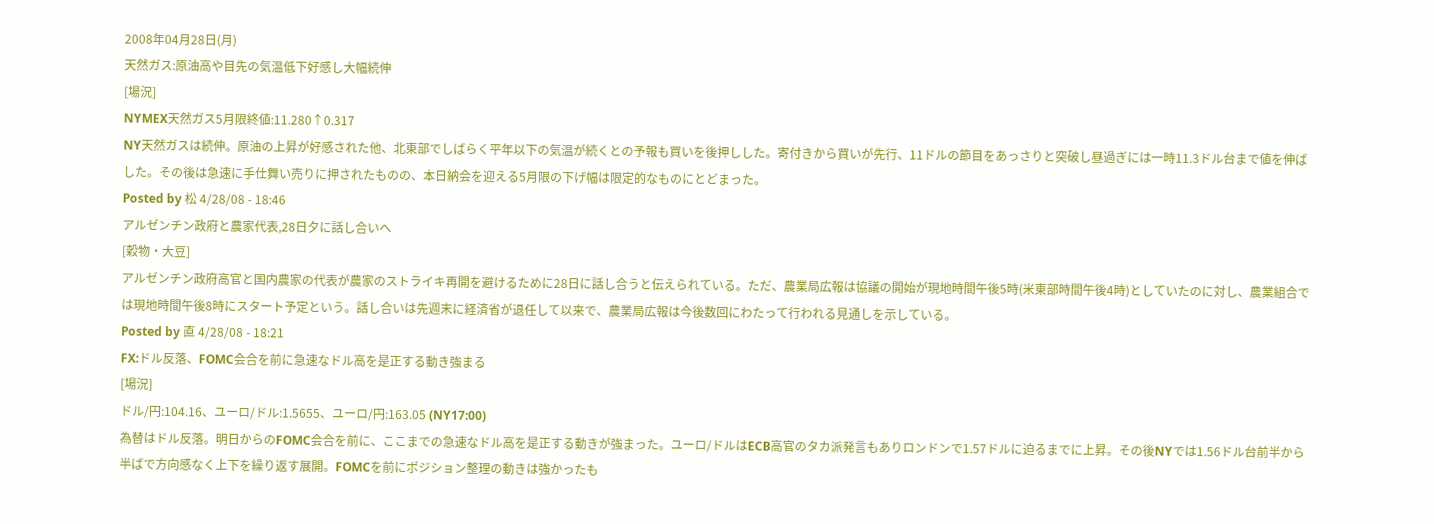2008年04月28日(月)
天然ガス:原油高や目先の気温低下好感し大幅続伸
[場況]
NYMEX天然ガス5月限終値:11.280↑0.317
NY天然ガスは続伸。原油の上昇が好感された他、北東部でしばらく平年以下の気温が続くとの予報も買いを後押しした。寄付きから買いが先行、11ドルの節目をあっさりと突破し昼過ぎには一時11.3ドル台まで値を伸ばした。その後は急速に手仕舞い売りに押されたものの、本日納会を迎える5月限の下げ幅は限定的なものにとどまった。
Posted by 松 4/28/08 - 18:46
アルゼンチン政府と農家代表,28日夕に話し合いへ
[穀物・大豆]
アルゼンチン政府高官と国内農家の代表が農家のストライキ再開を避けるために28日に話し合うと伝えられている。ただ、農業局広報は協議の開始が現地時間午後5時(米東部時間午後4時)としていたのに対し、農業組合では現地時間午後8時にスタート予定という。話し合いは先週末に経済省が退任して以来で、農業局広報は今後数回にわたって行われる見通しを示している。
Posted by 直 4/28/08 - 18:21
FX:ドル反落、FOMC会合を前に急速なドル高を是正する動き強まる
[場況]
ドル/円:104.16、ユーロ/ドル:1.5655、ユーロ/円:163.05 (NY17:00)
為替はドル反落。明日からのFOMC会合を前に、ここまでの急速なドル高を是正する動きが強まった。ユーロ/ドルはECB高官のタカ派発言もありロンドンで1.57ドルに迫るまでに上昇。その後NYでは1.56ドル台前半から半ばで方向感なく上下を繰り返す展開。FOMCを前にポジション整理の動きは強かったも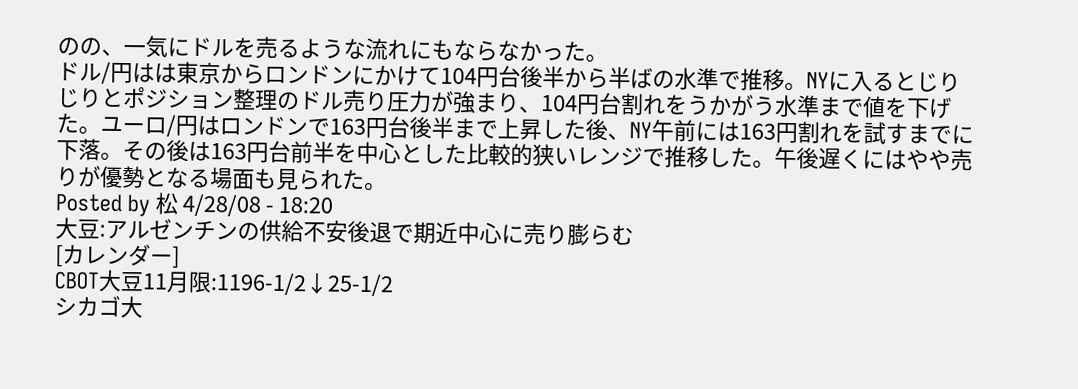のの、一気にドルを売るような流れにもならなかった。
ドル/円はは東京からロンドンにかけて104円台後半から半ばの水準で推移。NYに入るとじりじりとポジション整理のドル売り圧力が強まり、104円台割れをうかがう水準まで値を下げた。ユーロ/円はロンドンで163円台後半まで上昇した後、NY午前には163円割れを試すまでに下落。その後は163円台前半を中心とした比較的狭いレンジで推移した。午後遅くにはやや売りが優勢となる場面も見られた。
Posted by 松 4/28/08 - 18:20
大豆:アルゼンチンの供給不安後退で期近中心に売り膨らむ
[カレンダー]
CBOT大豆11月限:1196-1/2↓25-1/2
シカゴ大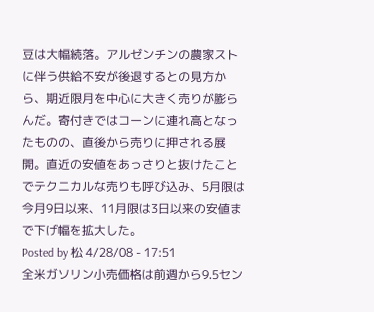豆は大幅続落。アルゼンチンの農家ストに伴う供給不安が後退するとの見方から、期近限月を中心に大きく売りが膨らんだ。寄付きではコーンに連れ高となったものの、直後から売りに押される展開。直近の安値をあっさりと抜けたことでテクニカルな売りも呼び込み、5月限は今月9日以来、11月限は3日以来の安値まで下げ幅を拡大した。
Posted by 松 4/28/08 - 17:51
全米ガソリン小売価格は前週から9.5セン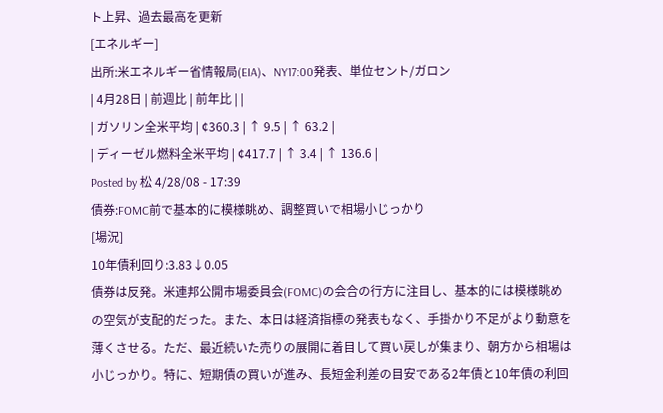ト上昇、過去最高を更新
[エネルギー]
出所:米エネルギー省情報局(EIA)、NY17:00発表、単位セント/ガロン
| 4月28日 | 前週比 | 前年比 | |
| ガソリン全米平均 | ¢360.3 | ↑ 9.5 | ↑ 63.2 |
| ディーゼル燃料全米平均 | ¢417.7 | ↑ 3.4 | ↑ 136.6 |
Posted by 松 4/28/08 - 17:39
債券:FOMC前で基本的に模様眺め、調整買いで相場小じっかり
[場況]
10年債利回り:3.83↓0.05
債券は反発。米連邦公開市場委員会(FOMC)の会合の行方に注目し、基本的には模様眺めの空気が支配的だった。また、本日は経済指標の発表もなく、手掛かり不足がより動意を薄くさせる。ただ、最近続いた売りの展開に着目して買い戻しが集まり、朝方から相場は小じっかり。特に、短期債の買いが進み、長短金利差の目安である2年債と10年債の利回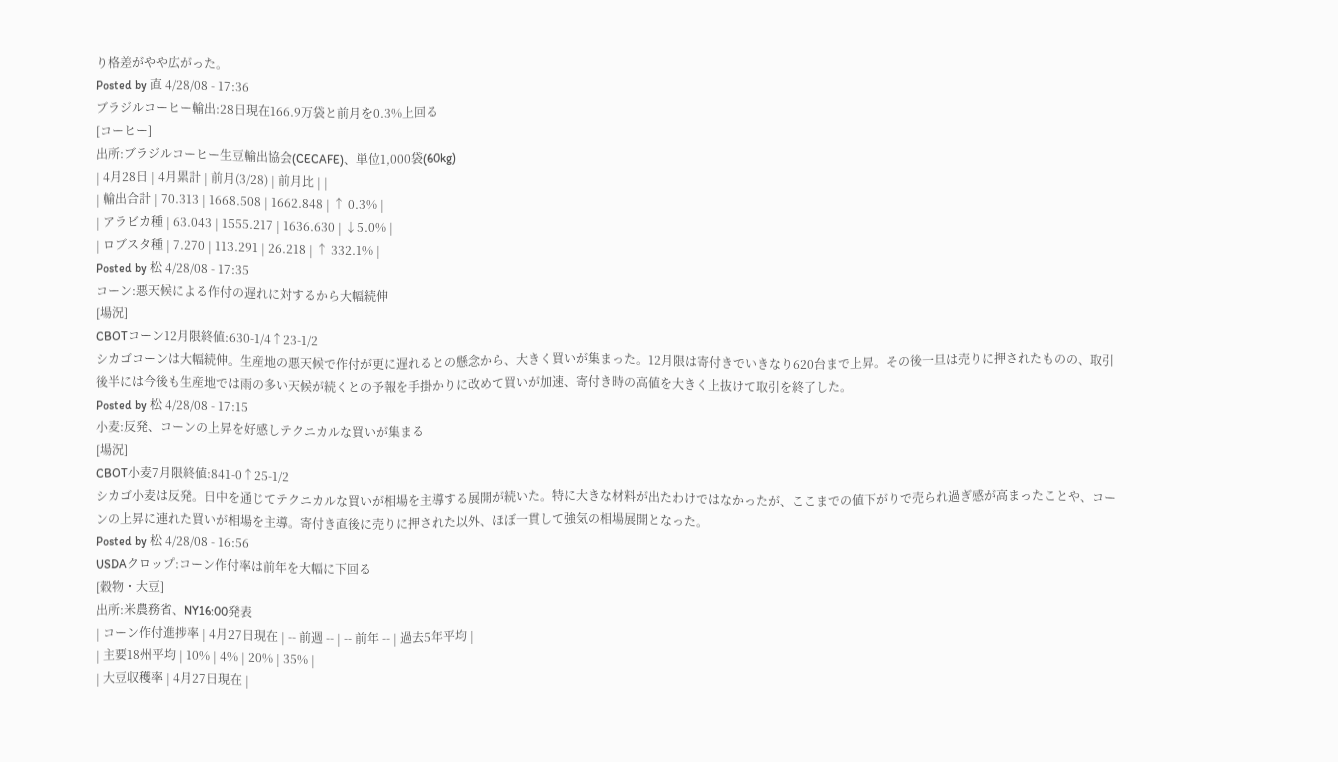り格差がやや広がった。
Posted by 直 4/28/08 - 17:36
ブラジルコーヒー輸出:28日現在166.9万袋と前月を0.3%上回る
[コーヒー]
出所:ブラジルコーヒー生豆輸出協会(CECAFE)、単位1,000袋(60kg)
| 4月28日 | 4月累計 | 前月(3/28) | 前月比 | |
| 輸出合計 | 70.313 | 1668.508 | 1662.848 | ↑ 0.3% |
| アラビカ種 | 63.043 | 1555.217 | 1636.630 | ↓5.0% |
| ロブスタ種 | 7.270 | 113.291 | 26.218 | ↑ 332.1% |
Posted by 松 4/28/08 - 17:35
コーン:悪天候による作付の遅れに対するから大幅続伸
[場況]
CBOTコーン12月限終値:630-1/4↑23-1/2
シカゴコーンは大幅続伸。生産地の悪天候で作付が更に遅れるとの懸念から、大きく買いが集まった。12月限は寄付きでいきなり620台まで上昇。その後一旦は売りに押されたものの、取引後半には今後も生産地では雨の多い天候が続くとの予報を手掛かりに改めて買いが加速、寄付き時の高値を大きく上抜けて取引を終了した。
Posted by 松 4/28/08 - 17:15
小麦:反発、コーンの上昇を好感しテクニカルな買いが集まる
[場況]
CBOT小麦7月限終値:841-0↑25-1/2
シカゴ小麦は反発。日中を通じてテクニカルな買いが相場を主導する展開が続いた。特に大きな材料が出たわけではなかったが、ここまでの値下がりで売られ過ぎ感が高まったことや、コーンの上昇に連れた買いが相場を主導。寄付き直後に売りに押された以外、ほぼ一貫して強気の相場展開となった。
Posted by 松 4/28/08 - 16:56
USDAクロップ:コーン作付率は前年を大幅に下回る
[穀物・大豆]
出所:米農務省、NY16:00発表
| コーン作付進捗率 | 4月27日現在 | -- 前週 -- | -- 前年 -- | 過去5年平均 |
| 主要18州平均 | 10% | 4% | 20% | 35% |
| 大豆収穫率 | 4月27日現在 |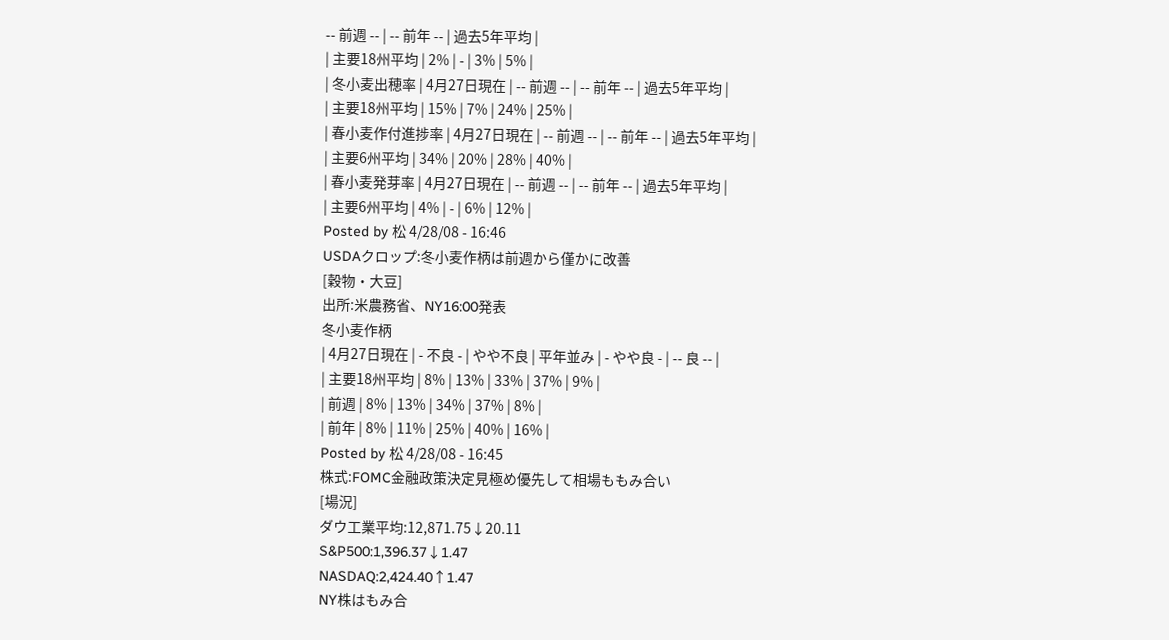-- 前週 -- | -- 前年 -- | 過去5年平均 |
| 主要18州平均 | 2% | - | 3% | 5% |
| 冬小麦出穂率 | 4月27日現在 | -- 前週 -- | -- 前年 -- | 過去5年平均 |
| 主要18州平均 | 15% | 7% | 24% | 25% |
| 春小麦作付進捗率 | 4月27日現在 | -- 前週 -- | -- 前年 -- | 過去5年平均 |
| 主要6州平均 | 34% | 20% | 28% | 40% |
| 春小麦発芽率 | 4月27日現在 | -- 前週 -- | -- 前年 -- | 過去5年平均 |
| 主要6州平均 | 4% | - | 6% | 12% |
Posted by 松 4/28/08 - 16:46
USDAクロップ:冬小麦作柄は前週から僅かに改善
[穀物・大豆]
出所:米農務省、NY16:00発表
冬小麦作柄
| 4月27日現在 | - 不良 - | やや不良 | 平年並み | - やや良 - | -- 良 -- |
| 主要18州平均 | 8% | 13% | 33% | 37% | 9% |
| 前週 | 8% | 13% | 34% | 37% | 8% |
| 前年 | 8% | 11% | 25% | 40% | 16% |
Posted by 松 4/28/08 - 16:45
株式:FOMC金融政策決定見極め優先して相場ももみ合い
[場況]
ダウ工業平均:12,871.75↓20.11
S&P500:1,396.37↓1.47
NASDAQ:2,424.40↑1.47
NY株はもみ合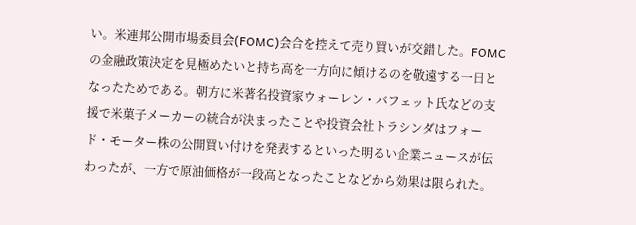い。米連邦公開市場委員会(FOMC)会合を控えて売り買いが交錯した。FOMCの金融政策決定を見極めたいと持ち高を一方向に傾けるのを敬遠する一日となったためである。朝方に米著名投資家ウォーレン・バフェット氏などの支援で米菓子メーカーの統合が決まったことや投資会社トラシンダはフォード・モーター株の公開買い付けを発表するといった明るい企業ニュースが伝わったが、一方で原油価格が一段高となったことなどから効果は限られた。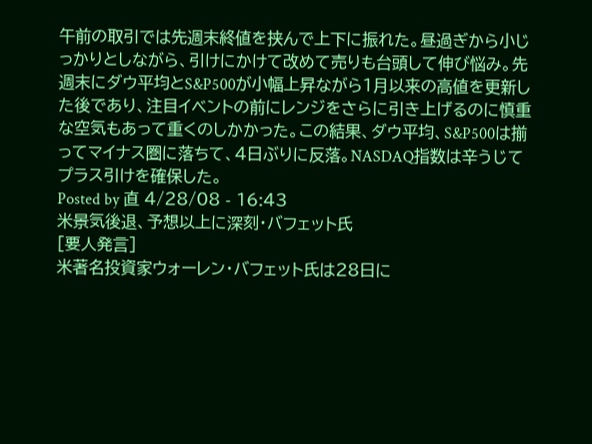午前の取引では先週末終値を挟んで上下に振れた。昼過ぎから小じっかりとしながら、引けにかけて改めて売りも台頭して伸び悩み。先週末にダウ平均とS&P500が小幅上昇ながら1月以来の高値を更新した後であり、注目イベントの前にレンジをさらに引き上げるのに慎重な空気もあって重くのしかかった。この結果、ダウ平均、S&P500は揃ってマイナス圏に落ちて、4日ぶりに反落。NASDAQ指数は辛うじてプラス引けを確保した。
Posted by 直 4/28/08 - 16:43
米景気後退、予想以上に深刻・バフェット氏
[要人発言]
米著名投資家ウォーレン・バフェット氏は28日に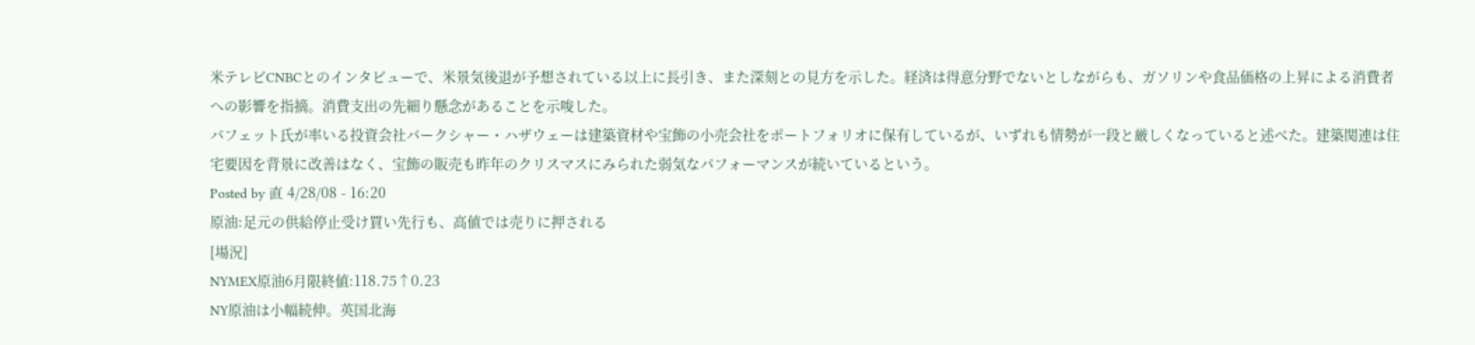米テレビCNBCとのインタビューで、米景気後退が予想されている以上に長引き、また深刻との見方を示した。経済は得意分野でないとしながらも、ガソリンや食品価格の上昇による消費者への影響を指摘。消費支出の先細り懸念があることを示唆した。
バフェット氏が率いる投資会社バークシャー・ハザウェーは建築資材や宝飾の小売会社をポートフォリオに保有しているが、いずれも情勢が一段と厳しくなっていると述べた。建築関連は住宅要因を背景に改善はなく、宝飾の販売も昨年のクリスマスにみられた弱気なパフォーマンスが続いているという。
Posted by 直 4/28/08 - 16:20
原油:足元の供給停止受け買い先行も、高値では売りに押される
[場況]
NYMEX原油6月限終値:118.75↑0.23
NY原油は小幅続伸。英国北海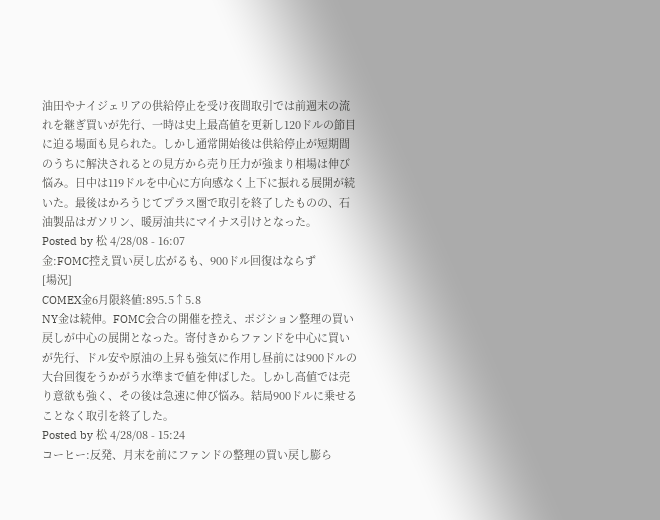油田やナイジェリアの供給停止を受け夜間取引では前週末の流れを継ぎ買いが先行、一時は史上最高値を更新し120ドルの節目に迫る場面も見られた。しかし通常開始後は供給停止が短期間のうちに解決されるとの見方から売り圧力が強まり相場は伸び悩み。日中は119ドルを中心に方向感なく上下に振れる展開が続いた。最後はかろうじてプラス圏で取引を終了したものの、石油製品はガソリン、暖房油共にマイナス引けとなった。
Posted by 松 4/28/08 - 16:07
金:FOMC控え買い戻し広がるも、900ドル回復はならず
[場況]
COMEX金6月限終値:895.5↑5.8
NY金は続伸。FOMC会合の開催を控え、ポジション整理の買い戻しが中心の展開となった。寄付きからファンドを中心に買いが先行、ドル安や原油の上昇も強気に作用し昼前には900ドルの大台回復をうかがう水準まで値を伸ばした。しかし高値では売り意欲も強く、その後は急速に伸び悩み。結局900ドルに乗せることなく取引を終了した。
Posted by 松 4/28/08 - 15:24
コーヒー:反発、月末を前にファンドの整理の買い戻し膨ら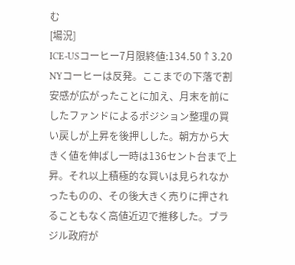む
[場況]
ICE-USコーヒー7月限終値:134.50↑3.20
NYコーヒーは反発。ここまでの下落で割安感が広がったことに加え、月末を前にしたファンドによるポジション整理の買い戻しが上昇を後押しした。朝方から大きく値を伸ばし一時は136セント台まで上昇。それ以上積極的な買いは見られなかったものの、その後大きく売りに押されることもなく高値近辺で推移した。ブラジル政府が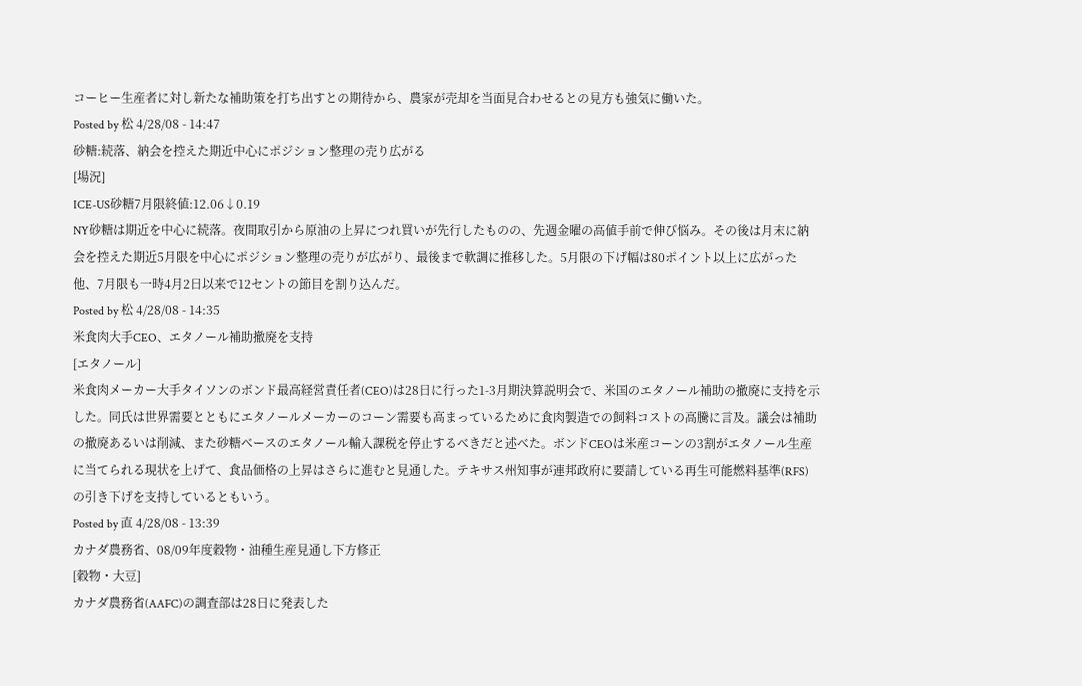コーヒー生産者に対し新たな補助策を打ち出すとの期待から、農家が売却を当面見合わせるとの見方も強気に働いた。
Posted by 松 4/28/08 - 14:47
砂糖:続落、納会を控えた期近中心にポジション整理の売り広がる
[場況]
ICE-US砂糖7月限終値:12.06↓0.19
NY砂糖は期近を中心に続落。夜間取引から原油の上昇につれ買いが先行したものの、先週金曜の高値手前で伸び悩み。その後は月末に納会を控えた期近5月限を中心にポジション整理の売りが広がり、最後まで軟調に推移した。5月限の下げ幅は80ポイント以上に広がった他、7月限も一時4月2日以来で12セントの節目を割り込んだ。
Posted by 松 4/28/08 - 14:35
米食肉大手CEO、エタノール補助撤廃を支持
[エタノール]
米食肉メーカー大手タイソンのボンド最高経営責任者(CEO)は28日に行った1-3月期決算説明会で、米国のエタノール補助の撤廃に支持を示した。同氏は世界需要とともにエタノールメーカーのコーン需要も高まっているために食肉製造での飼料コストの高騰に言及。議会は補助の撤廃あるいは削減、また砂糖ベースのエタノール輸入課税を停止するべきだと述べた。ボンドCEOは米産コーンの3割がエタノール生産に当てられる現状を上げて、食品価格の上昇はさらに進むと見通した。テキサス州知事が連邦政府に要請している再生可能燃料基準(RFS)の引き下げを支持しているともいう。
Posted by 直 4/28/08 - 13:39
カナダ農務省、08/09年度穀物・油種生産見通し下方修正
[穀物・大豆]
カナダ農務省(AAFC)の調査部は28日に発表した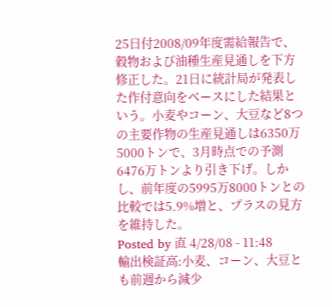25日付2008/09年度需給報告で、穀物および油種生産見通しを下方修正した。21日に統計局が発表した作付意向をベースにした結果という。小麦やコーン、大豆など8つの主要作物の生産見通しは6350万5000トンで、3月時点での予測6476万トンより引き下げ。しかし、前年度の5995万8000トンとの比較では5.9%増と、プラスの見方を維持した。
Posted by 直 4/28/08 - 11:48
輸出検証高:小麦、コーン、大豆とも前週から減少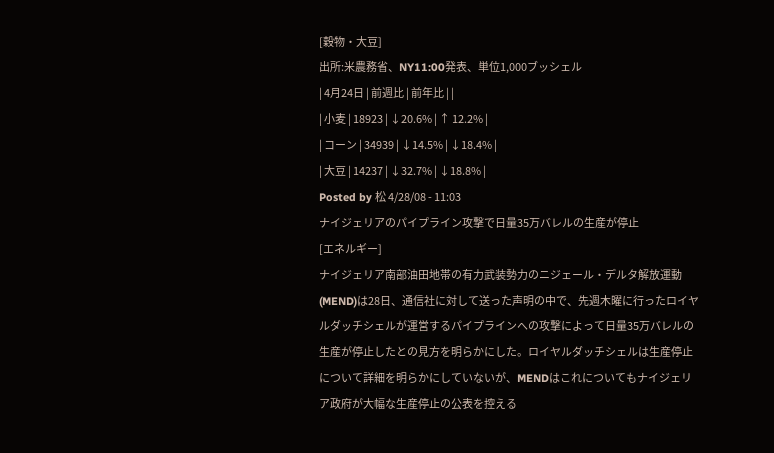[穀物・大豆]
出所:米農務省、NY11:00発表、単位1,000ブッシェル
| 4月24日 | 前週比 | 前年比 | |
| 小麦 | 18923 | ↓20.6% | ↑ 12.2% |
| コーン | 34939 | ↓14.5% | ↓18.4% |
| 大豆 | 14237 | ↓32.7% | ↓18.8% |
Posted by 松 4/28/08 - 11:03
ナイジェリアのパイプライン攻撃で日量35万バレルの生産が停止
[エネルギー]
ナイジェリア南部油田地帯の有力武装勢力のニジェール・デルタ解放運動(MEND)は28日、通信社に対して送った声明の中で、先週木曜に行ったロイヤルダッチシェルが運営するパイプラインへの攻撃によって日量35万バレルの生産が停止したとの見方を明らかにした。ロイヤルダッチシェルは生産停止について詳細を明らかにしていないが、MENDはこれについてもナイジェリア政府が大幅な生産停止の公表を控える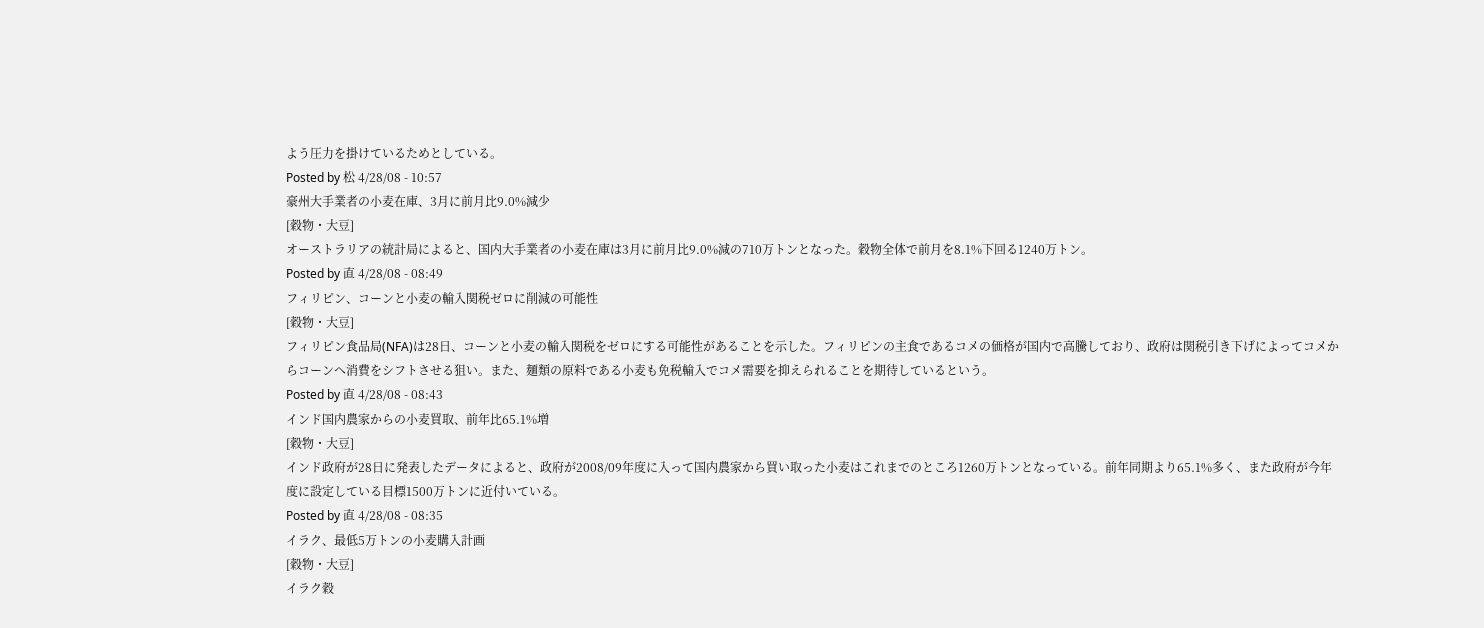よう圧力を掛けているためとしている。
Posted by 松 4/28/08 - 10:57
豪州大手業者の小麦在庫、3月に前月比9.0%減少
[穀物・大豆]
オーストラリアの統計局によると、国内大手業者の小麦在庫は3月に前月比9.0%減の710万トンとなった。穀物全体で前月を8.1%下回る1240万トン。
Posted by 直 4/28/08 - 08:49
フィリピン、コーンと小麦の輸入関税ゼロに削減の可能性
[穀物・大豆]
フィリピン食品局(NFA)は28日、コーンと小麦の輸入関税をゼロにする可能性があることを示した。フィリピンの主食であるコメの価格が国内で高騰しており、政府は関税引き下げによってコメからコーンへ消費をシフトさせる狙い。また、麺類の原料である小麦も免税輸入でコメ需要を抑えられることを期待しているという。
Posted by 直 4/28/08 - 08:43
インド国内農家からの小麦買取、前年比65.1%増
[穀物・大豆]
インド政府が28日に発表したデータによると、政府が2008/09年度に入って国内農家から買い取った小麦はこれまでのところ1260万トンとなっている。前年同期より65.1%多く、また政府が今年度に設定している目標1500万トンに近付いている。
Posted by 直 4/28/08 - 08:35
イラク、最低5万トンの小麦購入計画
[穀物・大豆]
イラク穀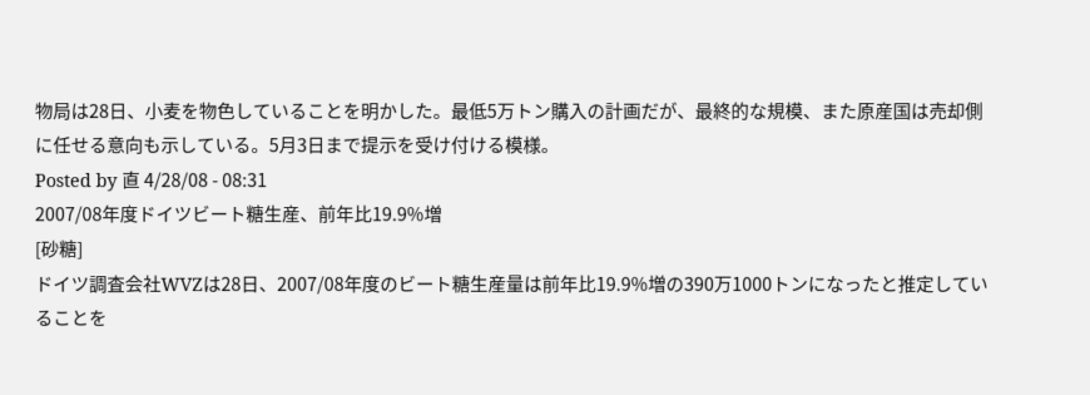物局は28日、小麦を物色していることを明かした。最低5万トン購入の計画だが、最終的な規模、また原産国は売却側に任せる意向も示している。5月3日まで提示を受け付ける模様。
Posted by 直 4/28/08 - 08:31
2007/08年度ドイツビート糖生産、前年比19.9%増
[砂糖]
ドイツ調査会社WVZは28日、2007/08年度のビート糖生産量は前年比19.9%増の390万1000トンになったと推定していることを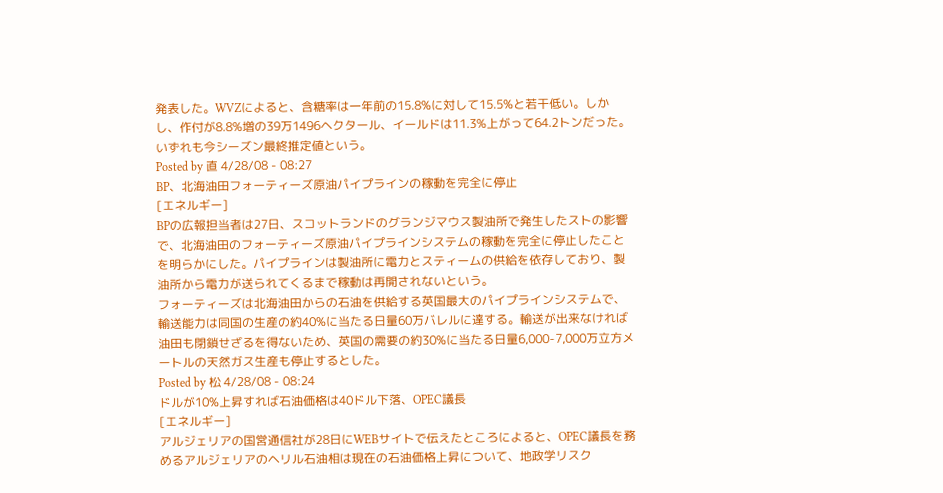発表した。WVZによると、含糖率は一年前の15.8%に対して15.5%と若干低い。しかし、作付が8.8%増の39万1496ヘクタール、イールドは11.3%上がって64.2トンだった。いずれも今シーズン最終推定値という。
Posted by 直 4/28/08 - 08:27
BP、北海油田フォーティーズ原油パイプラインの稼動を完全に停止
[エネルギー]
BPの広報担当者は27日、スコットランドのグランジマウス製油所で発生したストの影響で、北海油田のフォーティーズ原油パイプラインシステムの稼動を完全に停止したことを明らかにした。パイプラインは製油所に電力とスティームの供給を依存しており、製油所から電力が送られてくるまで稼動は再開されないという。
フォーティーズは北海油田からの石油を供給する英国最大のパイプラインシステムで、輸送能力は同国の生産の約40%に当たる日量60万バレルに達する。輸送が出来なければ油田も閉鎖せざるを得ないため、英国の需要の約30%に当たる日量6,000-7,000万立方メートルの天然ガス生産も停止するとした。
Posted by 松 4/28/08 - 08:24
ドルが10%上昇すれば石油価格は40ドル下落、OPEC議長
[エネルギー]
アルジェリアの国営通信社が28日にWEBサイトで伝えたところによると、OPEC議長を務めるアルジェリアのヘリル石油相は現在の石油価格上昇について、地政学リスク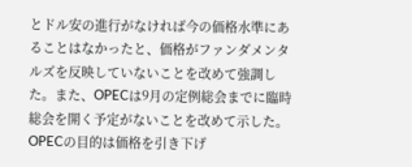とドル安の進行がなければ今の価格水準にあることはなかったと、価格がファンダメンタルズを反映していないことを改めて強調した。また、OPECは9月の定例総会までに臨時総会を開く予定がないことを改めて示した。
OPECの目的は価格を引き下げ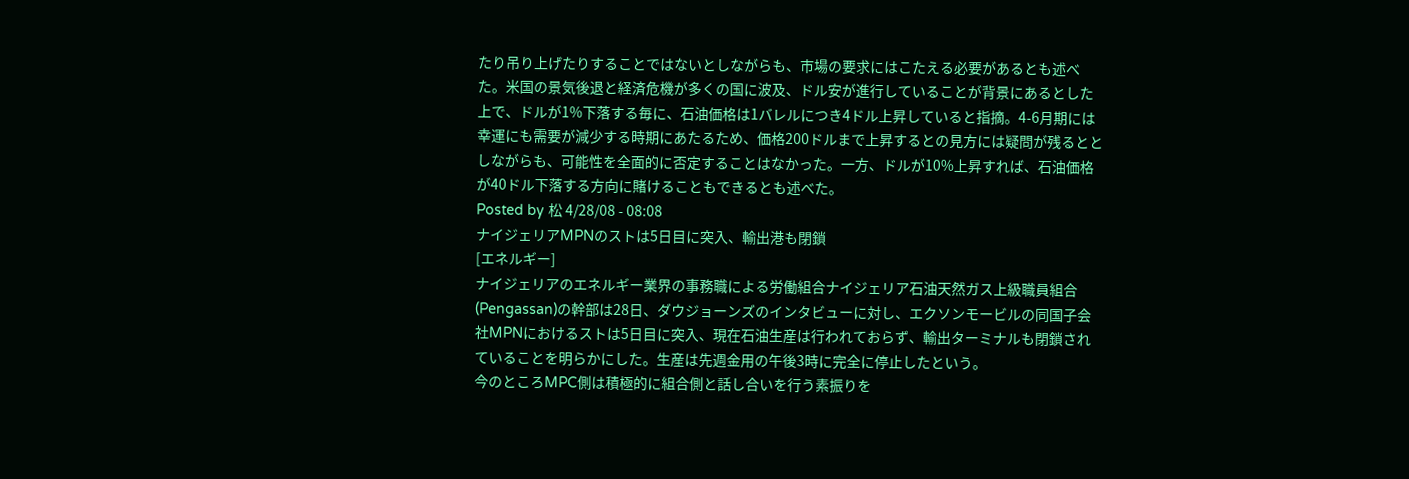たり吊り上げたりすることではないとしながらも、市場の要求にはこたえる必要があるとも述べた。米国の景気後退と経済危機が多くの国に波及、ドル安が進行していることが背景にあるとした上で、ドルが1%下落する毎に、石油価格は1バレルにつき4ドル上昇していると指摘。4-6月期には幸運にも需要が減少する時期にあたるため、価格200ドルまで上昇するとの見方には疑問が残るととしながらも、可能性を全面的に否定することはなかった。一方、ドルが10%上昇すれば、石油価格が40ドル下落する方向に賭けることもできるとも述べた。
Posted by 松 4/28/08 - 08:08
ナイジェリアMPNのストは5日目に突入、輸出港も閉鎖
[エネルギー]
ナイジェリアのエネルギー業界の事務職による労働組合ナイジェリア石油天然ガス上級職員組合(Pengassan)の幹部は28日、ダウジョーンズのインタビューに対し、エクソンモービルの同国子会社MPNにおけるストは5日目に突入、現在石油生産は行われておらず、輸出ターミナルも閉鎖されていることを明らかにした。生産は先週金用の午後3時に完全に停止したという。
今のところMPC側は積極的に組合側と話し合いを行う素振りを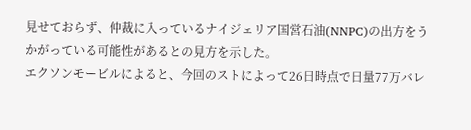見せておらず、仲裁に入っているナイジェリア国営石油(NNPC)の出方をうかがっている可能性があるとの見方を示した。
エクソンモービルによると、今回のストによって26日時点で日量77万バレ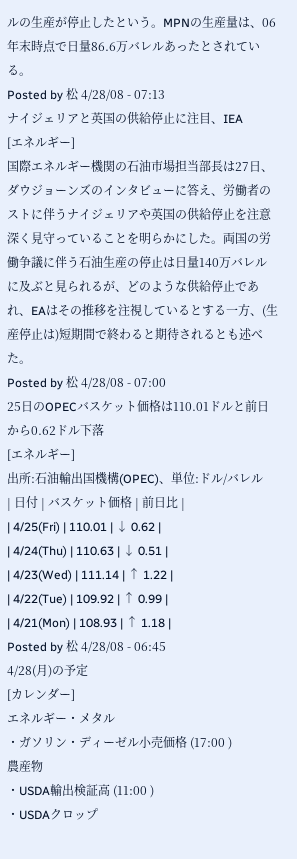ルの生産が停止したという。MPNの生産量は、06年末時点で日量86.6万バレルあったとされている。
Posted by 松 4/28/08 - 07:13
ナイジェリアと英国の供給停止に注目、IEA
[エネルギー]
国際エネルギー機関の石油市場担当部長は27日、ダウジョーンズのインタビューに答え、労働者のストに伴うナイジェリアや英国の供給停止を注意深く見守っていることを明らかにした。両国の労働争議に伴う石油生産の停止は日量140万バレルに及ぶと見られるが、どのような供給停止であれ、EAはその推移を注視しているとする一方、(生産停止は)短期間で終わると期待されるとも述べた。
Posted by 松 4/28/08 - 07:00
25日のOPECバスケット価格は110.01ドルと前日から0.62ドル下落
[エネルギー]
出所:石油輸出国機構(OPEC)、単位:ドル/バレル
| 日付 | バスケット価格 | 前日比 |
| 4/25(Fri) | 110.01 | ↓ 0.62 |
| 4/24(Thu) | 110.63 | ↓ 0.51 |
| 4/23(Wed) | 111.14 | ↑ 1.22 |
| 4/22(Tue) | 109.92 | ↑ 0.99 |
| 4/21(Mon) | 108.93 | ↑ 1.18 |
Posted by 松 4/28/08 - 06:45
4/28(月)の予定
[カレンダー]
エネルギー・メタル
・ガソリン・ディーゼル小売価格 (17:00 )
農産物
・USDA輸出検証高 (11:00 )
・USDAクロップ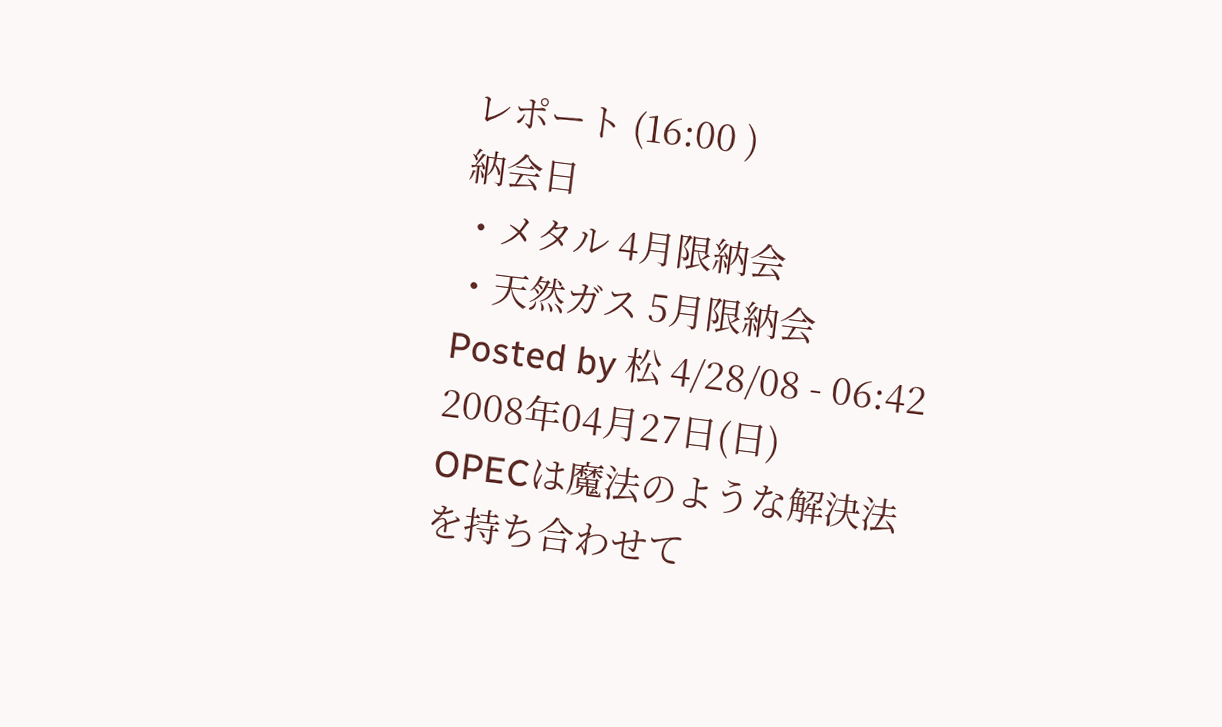レポート (16:00 )
納会日
・メタル 4月限納会
・天然ガス 5月限納会
Posted by 松 4/28/08 - 06:42
2008年04月27日(日)
OPECは魔法のような解決法を持ち合わせて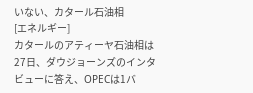いない、カタール石油相
[エネルギー]
カタールのアティーヤ石油相は27日、ダウジョーンズのインタビューに答え、OPECは1バ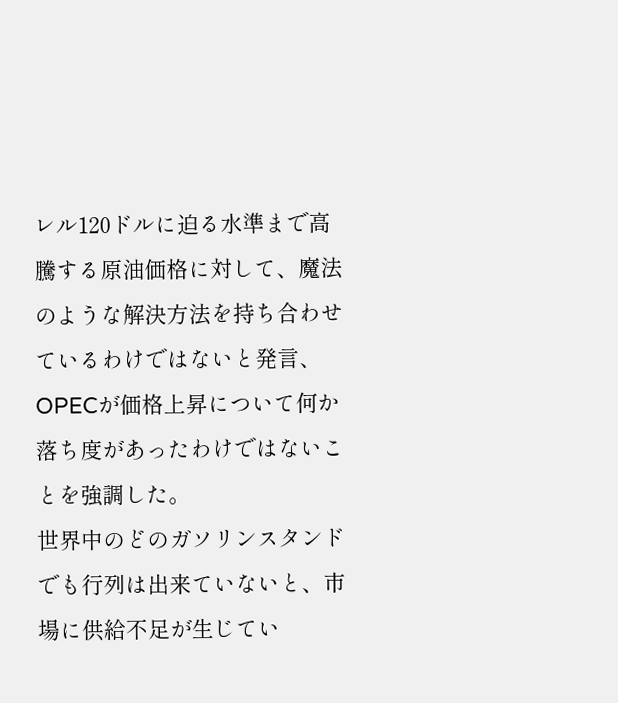レル120ドルに迫る水準まで高騰する原油価格に対して、魔法のような解決方法を持ち合わせているわけではないと発言、OPECが価格上昇について何か落ち度があったわけではないことを強調した。
世界中のどのガソリンスタンドでも行列は出来ていないと、市場に供給不足が生じてい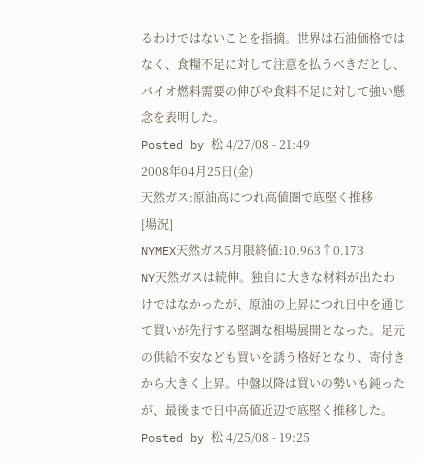るわけではないことを指摘。世界は石油価格ではなく、食糧不足に対して注意を払うべきだとし、バイオ燃料需要の伸びや食料不足に対して強い懸念を表明した。
Posted by 松 4/27/08 - 21:49
2008年04月25日(金)
天然ガス:原油高につれ高値圏で底堅く推移
[場況]
NYMEX天然ガス5月限終値:10.963↑0.173
NY天然ガスは続伸。独自に大きな材料が出たわけではなかったが、原油の上昇につれ日中を通じて買いが先行する堅調な相場展開となった。足元の供給不安なども買いを誘う格好となり、寄付きから大きく上昇。中盤以降は買いの勢いも鈍ったが、最後まで日中高値近辺で底堅く推移した。
Posted by 松 4/25/08 - 19:25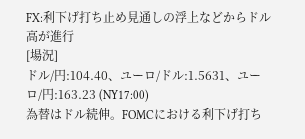FX:利下げ打ち止め見通しの浮上などからドル高が進行
[場況]
ドル/円:104.40、ユーロ/ドル:1.5631、ユーロ/円:163.23 (NY17:00)
為替はドル続伸。FOMCにおける利下げ打ち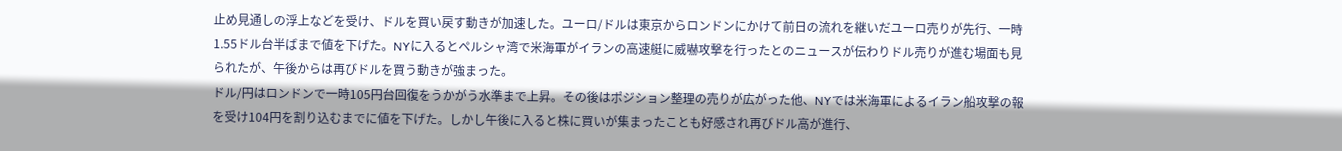止め見通しの浮上などを受け、ドルを買い戻す動きが加速した。ユーロ/ドルは東京からロンドンにかけて前日の流れを継いだユーロ売りが先行、一時1.55ドル台半ばまで値を下げた。NYに入るとペルシャ湾で米海軍がイランの高速艇に威嚇攻撃を行ったとのニュースが伝わりドル売りが進む場面も見られたが、午後からは再びドルを買う動きが強まった。
ドル/円はロンドンで一時105円台回復をうかがう水準まで上昇。その後はポジション整理の売りが広がった他、NYでは米海軍によるイラン船攻撃の報を受け104円を割り込むまでに値を下げた。しかし午後に入ると株に買いが集まったことも好感され再びドル高が進行、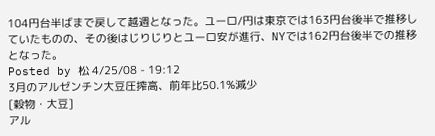104円台半ばまで戻して越週となった。ユーロ/円は東京では163円台後半で推移していたものの、その後はじりじりとユーロ安が進行、NYでは162円台後半での推移となった。
Posted by 松 4/25/08 - 19:12
3月のアルゼンチン大豆圧搾高、前年比50.1%減少
[穀物・大豆]
アル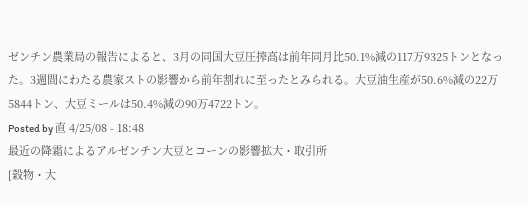ゼンチン農業局の報告によると、3月の同国大豆圧搾高は前年同月比50.1%減の117万9325トンとなった。3週間にわたる農家ストの影響から前年割れに至ったとみられる。大豆油生産が50.6%減の22万5844トン、大豆ミールは50.4%減の90万4722トン。
Posted by 直 4/25/08 - 18:48
最近の降霜によるアルゼンチン大豆とコーンの影響拡大・取引所
[穀物・大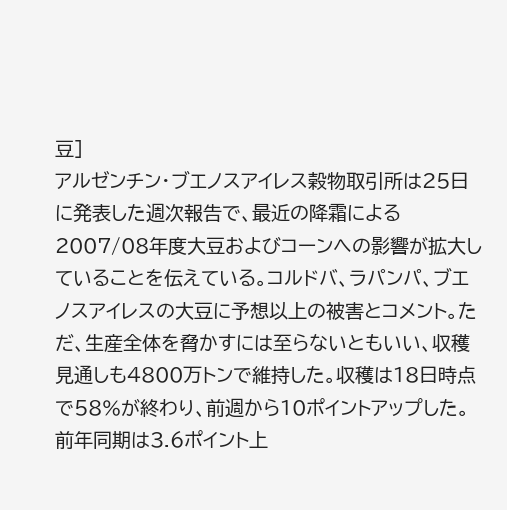豆]
アルゼンチン・ブエノスアイレス穀物取引所は25日に発表した週次報告で、最近の降霜による2007/08年度大豆およびコーンへの影響が拡大していることを伝えている。コルドバ、ラパンパ、ブエノスアイレスの大豆に予想以上の被害とコメント。ただ、生産全体を脅かすには至らないともいい、収穫見通しも4800万トンで維持した。収穫は18日時点で58%が終わり、前週から10ポイントアップした。前年同期は3.6ポイント上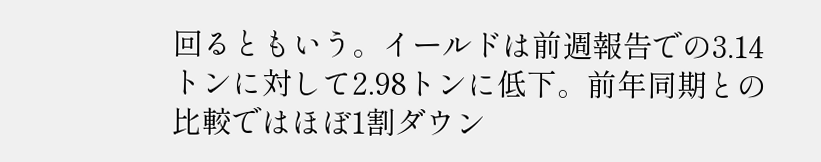回るともいう。イールドは前週報告での3.14トンに対して2.98トンに低下。前年同期との比較ではほぼ1割ダウン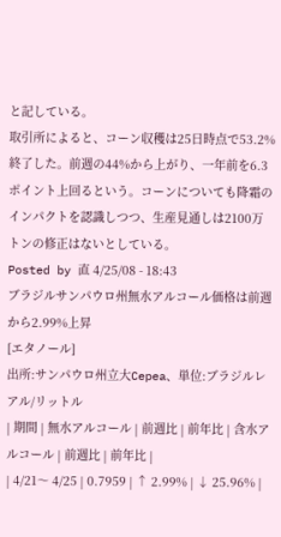と記している。
取引所によると、コーン収穫は25日時点で53.2%終了した。前週の44%から上がり、一年前を6.3ポイント上回るという。コーンについても降霜のインパクトを認識しつつ、生産見通しは2100万トンの修正はないとしている。
Posted by 直 4/25/08 - 18:43
ブラジルサンパウロ州無水アルコール価格は前週から2.99%上昇
[エタノール]
出所:サンパウロ州立大Cepea、単位:ブラジルレアル/リットル
| 期間 | 無水アルコール | 前週比 | 前年比 | 含水アルコール | 前週比 | 前年比 |
| 4/21〜 4/25 | 0.7959 | ↑ 2.99% | ↓ 25.96% |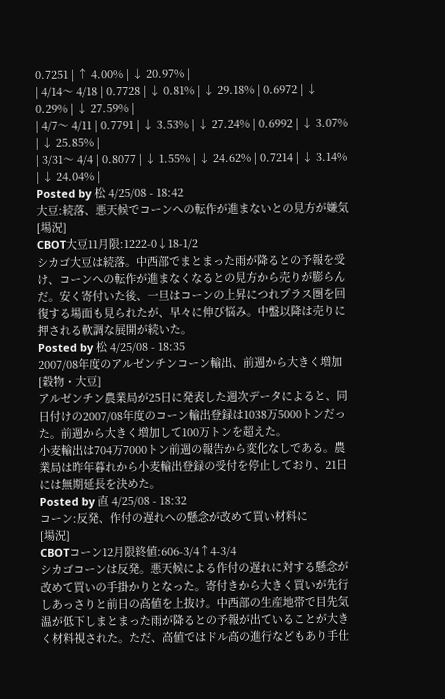0.7251 | ↑ 4.00% | ↓ 20.97% |
| 4/14〜 4/18 | 0.7728 | ↓ 0.81% | ↓ 29.18% | 0.6972 | ↓ 0.29% | ↓ 27.59% |
| 4/7〜 4/11 | 0.7791 | ↓ 3.53% | ↓ 27.24% | 0.6992 | ↓ 3.07% | ↓ 25.85% |
| 3/31〜 4/4 | 0.8077 | ↓ 1.55% | ↓ 24.62% | 0.7214 | ↓ 3.14% | ↓ 24.04% |
Posted by 松 4/25/08 - 18:42
大豆:続落、悪天候でコーンへの転作が進まないとの見方が嫌気
[場況]
CBOT大豆11月限:1222-0↓18-1/2
シカゴ大豆は続落。中西部でまとまった雨が降るとの予報を受け、コーンへの転作が進まなくなるとの見方から売りが膨らんだ。安く寄付いた後、一旦はコーンの上昇につれプラス圏を回復する場面も見られたが、早々に伸び悩み。中盤以降は売りに押される軟調な展開が続いた。
Posted by 松 4/25/08 - 18:35
2007/08年度のアルゼンチンコーン輸出、前週から大きく増加
[穀物・大豆]
アルゼンチン農業局が25日に発表した週次データによると、同日付けの2007/08年度のコーン輸出登録は1038万5000トンだった。前週から大きく増加して100万トンを超えた。
小麦輸出は704万7000トン前週の報告から変化なしである。農業局は昨年暮れから小麦輸出登録の受付を停止しており、21日には無期延長を決めた。
Posted by 直 4/25/08 - 18:32
コーン:反発、作付の遅れへの懸念が改めて買い材料に
[場況]
CBOTコーン12月限終値:606-3/4↑4-3/4
シカゴコーンは反発。悪天候による作付の遅れに対する懸念が改めて買いの手掛かりとなった。寄付きから大きく買いが先行しあっさりと前日の高値を上抜け。中西部の生産地帯で目先気温が低下しまとまった雨が降るとの予報が出ていることが大きく材料視された。ただ、高値ではドル高の進行などもあり手仕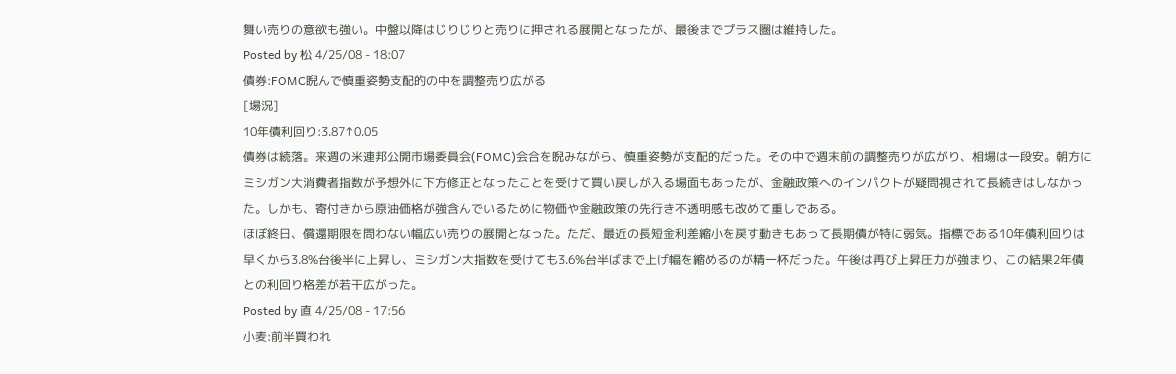舞い売りの意欲も強い。中盤以降はじりじりと売りに押される展開となったが、最後までプラス圏は維持した。
Posted by 松 4/25/08 - 18:07
債券:FOMC睨んで慎重姿勢支配的の中を調整売り広がる
[場況]
10年債利回り:3.87↑0.05
債券は続落。来週の米連邦公開市場委員会(FOMC)会合を睨みながら、慎重姿勢が支配的だった。その中で週末前の調整売りが広がり、相場は一段安。朝方にミシガン大消費者指数が予想外に下方修正となったことを受けて買い戻しが入る場面もあったが、金融政策へのインパクトが疑問視されて長続きはしなかった。しかも、寄付きから原油価格が強含んでいるために物価や金融政策の先行き不透明感も改めて重しである。
ほぼ終日、償還期限を問わない幅広い売りの展開となった。ただ、最近の長短金利差縮小を戻す動きもあって長期債が特に弱気。指標である10年債利回りは早くから3.8%台後半に上昇し、ミシガン大指数を受けても3.6%台半ばまで上げ幅を縮めるのが精一杯だった。午後は再び上昇圧力が強まり、この結果2年債との利回り格差が若干広がった。
Posted by 直 4/25/08 - 17:56
小麦:前半買われ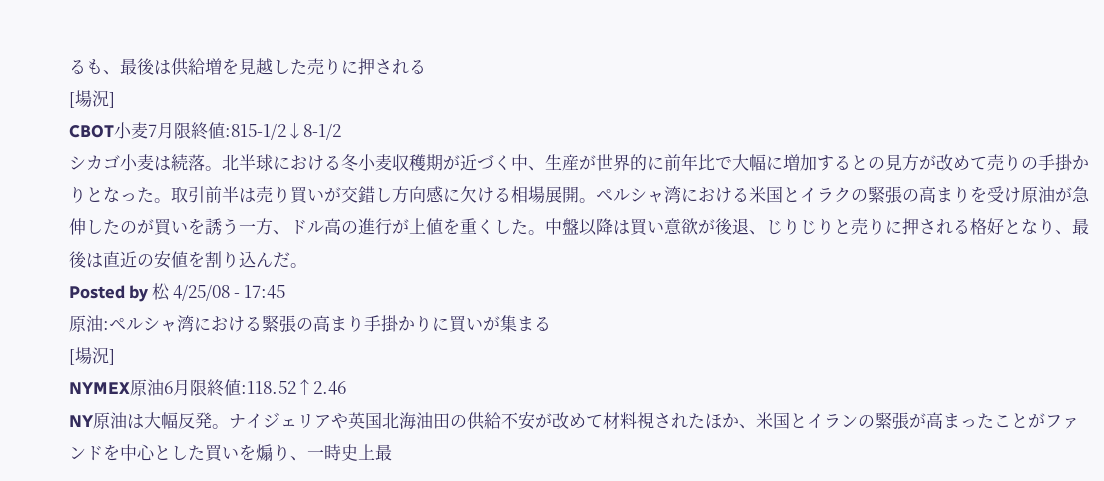るも、最後は供給増を見越した売りに押される
[場況]
CBOT小麦7月限終値:815-1/2↓8-1/2
シカゴ小麦は続落。北半球における冬小麦収穫期が近づく中、生産が世界的に前年比で大幅に増加するとの見方が改めて売りの手掛かりとなった。取引前半は売り買いが交錯し方向感に欠ける相場展開。ペルシャ湾における米国とイラクの緊張の高まりを受け原油が急伸したのが買いを誘う一方、ドル高の進行が上値を重くした。中盤以降は買い意欲が後退、じりじりと売りに押される格好となり、最後は直近の安値を割り込んだ。
Posted by 松 4/25/08 - 17:45
原油:ペルシャ湾における緊張の高まり手掛かりに買いが集まる
[場況]
NYMEX原油6月限終値:118.52↑2.46
NY原油は大幅反発。ナイジェリアや英国北海油田の供給不安が改めて材料視されたほか、米国とイランの緊張が高まったことがファンドを中心とした買いを煽り、一時史上最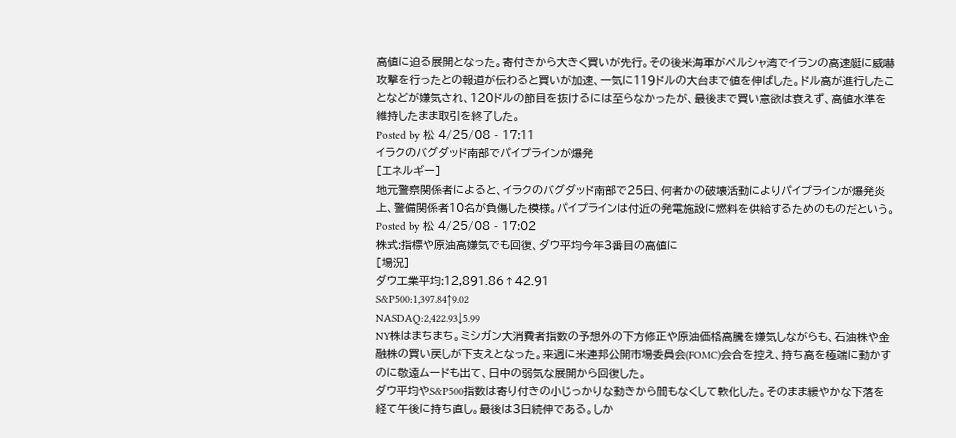高値に迫る展開となった。寄付きから大きく買いが先行。その後米海軍がペルシャ湾でイランの高速艇に威嚇攻撃を行ったとの報道が伝わると買いが加速、一気に119ドルの大台まで値を伸ばした。ドル高が進行したことなどが嫌気され、120ドルの節目を抜けるには至らなかったが、最後まで買い意欲は衰えず、高値水準を維持したまま取引を終了した。
Posted by 松 4/25/08 - 17:11
イラクのバグダッド南部でパイプラインが爆発
[エネルギー]
地元警察関係者によると、イラクのバグダッド南部で25日、何者かの破壊活動によりパイプラインが爆発炎上、警備関係者10名が負傷した模様。パイプラインは付近の発電施設に燃料を供給するためのものだという。
Posted by 松 4/25/08 - 17:02
株式:指標や原油高嫌気でも回復、ダウ平均今年3番目の高値に
[場況]
ダウ工業平均:12,891.86↑42.91
S&P500:1,397.84↑9.02
NASDAQ:2,422.93↓5.99
NY株はまちまち。ミシガン大消費者指数の予想外の下方修正や原油価格高騰を嫌気しながらも、石油株や金融株の買い戻しが下支えとなった。来週に米連邦公開市場委員会(FOMC)会合を控え、持ち高を極端に動かすのに敬遠ムードも出て、日中の弱気な展開から回復した。
ダウ平均やS&P500指数は寄り付きの小じっかりな動きから間もなくして軟化した。そのまま緩やかな下落を経て午後に持ち直し。最後は3日続伸である。しか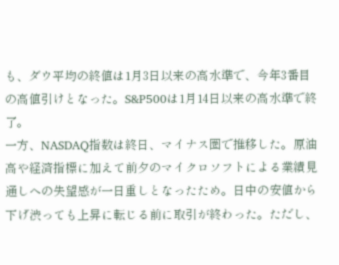も、ダウ平均の終値は1月3日以来の高水準で、今年3番目の高値引けとなった。S&P500は1月14日以来の高水準で終了。
一方、NASDAQ指数は終日、マイナス圏で推移した。原油高や経済指標に加えて前夕のマイクロソフトによる業績見通しへの失望感が一日重しとなったため。日中の安値から下げ渋っても上昇に転じる前に取引が終わった。ただし、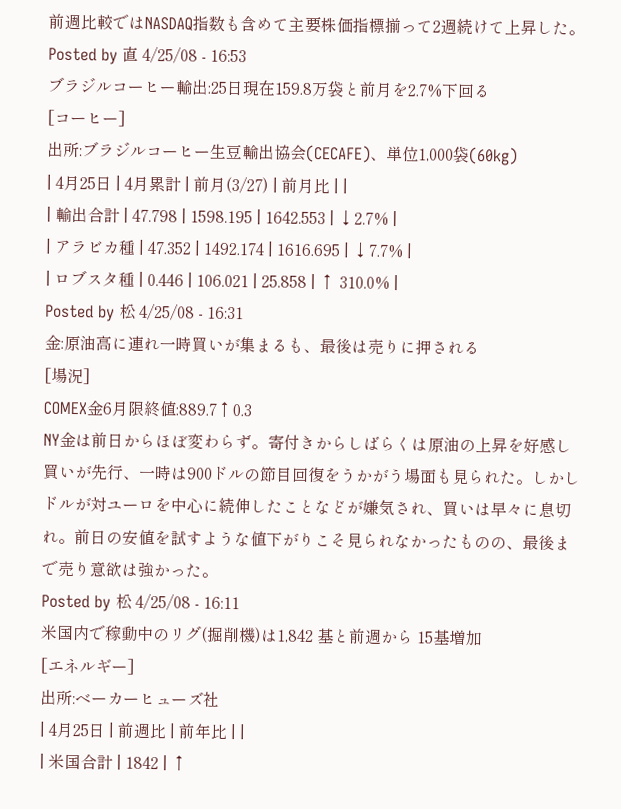前週比較ではNASDAQ指数も含めて主要株価指標揃って2週続けて上昇した。
Posted by 直 4/25/08 - 16:53
ブラジルコーヒー輸出:25日現在159.8万袋と前月を2.7%下回る
[コーヒー]
出所:ブラジルコーヒー生豆輸出協会(CECAFE)、単位1,000袋(60kg)
| 4月25日 | 4月累計 | 前月(3/27) | 前月比 | |
| 輸出合計 | 47.798 | 1598.195 | 1642.553 | ↓2.7% |
| アラビカ種 | 47.352 | 1492.174 | 1616.695 | ↓7.7% |
| ロブスタ種 | 0.446 | 106.021 | 25.858 | ↑ 310.0% |
Posted by 松 4/25/08 - 16:31
金:原油高に連れ一時買いが集まるも、最後は売りに押される
[場況]
COMEX金6月限終値:889.7↑0.3
NY金は前日からほぼ変わらず。寄付きからしばらくは原油の上昇を好感し買いが先行、一時は900ドルの節目回復をうかがう場面も見られた。しかしドルが対ユーロを中心に続伸したことなどが嫌気され、買いは早々に息切れ。前日の安値を試すような値下がりこそ見られなかったものの、最後まで売り意欲は強かった。
Posted by 松 4/25/08 - 16:11
米国内で稼動中のリグ(掘削機)は1,842 基と前週から 15基増加
[エネルギー]
出所:ベーカーヒューズ社
| 4月25日 | 前週比 | 前年比 | |
| 米国合計 | 1842 | ↑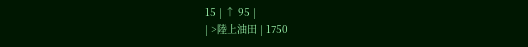15 | ↑ 95 |
| >陸上油田 | 1750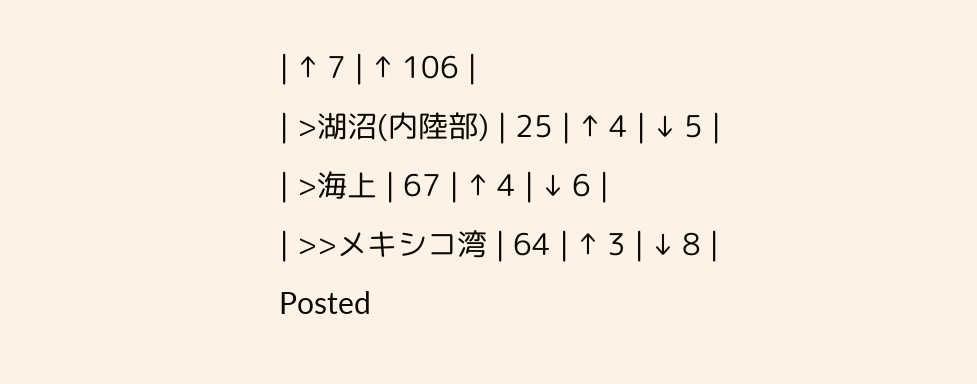| ↑ 7 | ↑ 106 |
| >湖沼(内陸部) | 25 | ↑ 4 | ↓ 5 |
| >海上 | 67 | ↑ 4 | ↓ 6 |
| >>メキシコ湾 | 64 | ↑ 3 | ↓ 8 |
Posted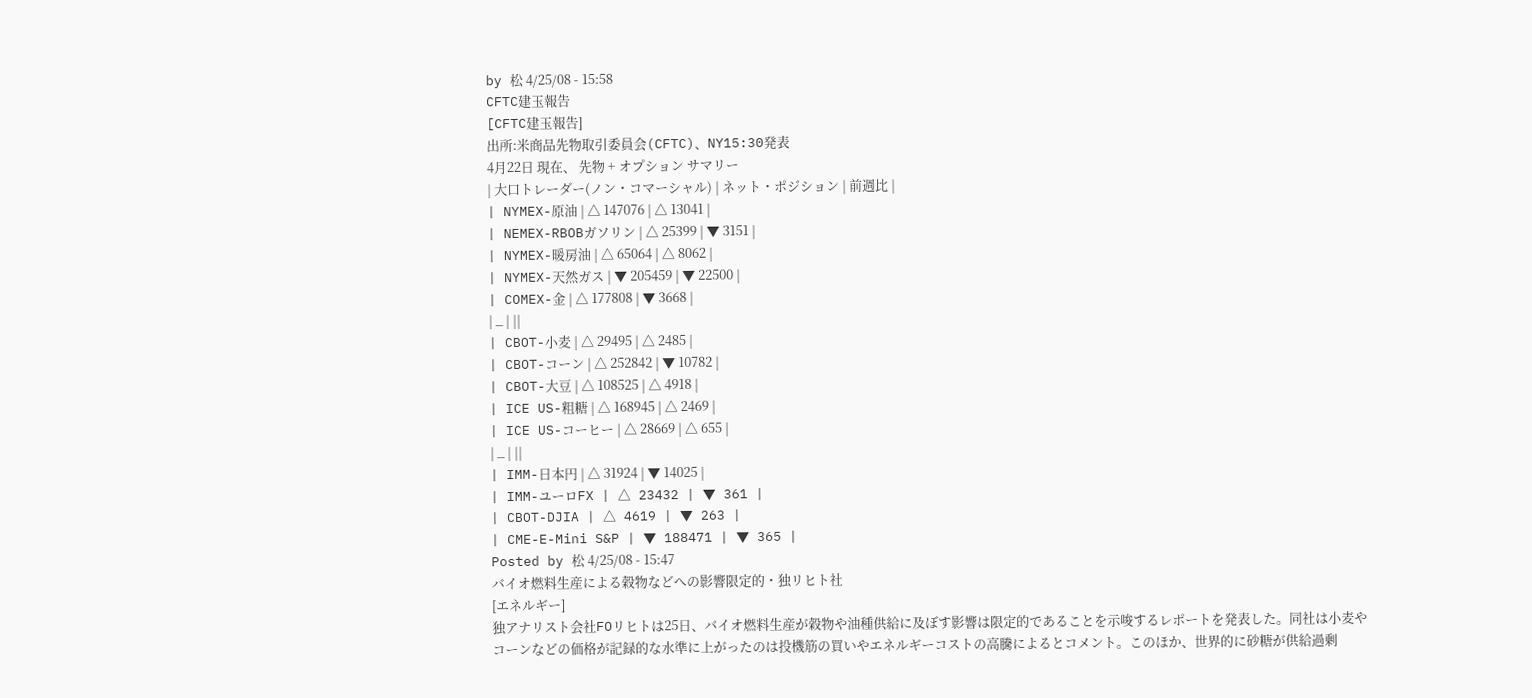by 松 4/25/08 - 15:58
CFTC建玉報告
[CFTC建玉報告]
出所:米商品先物取引委員会(CFTC)、NY15:30発表
4月22日 現在、 先物 + オプション サマリー
| 大口トレーダー(ノン・コマーシャル) | ネット・ポジション | 前週比 |
| NYMEX-原油 | △ 147076 | △ 13041 |
| NEMEX-RBOBガソリン | △ 25399 | ▼ 3151 |
| NYMEX-暖房油 | △ 65064 | △ 8062 |
| NYMEX-天然ガス | ▼ 205459 | ▼ 22500 |
| COMEX-金 | △ 177808 | ▼ 3668 |
| _ | ||
| CBOT-小麦 | △ 29495 | △ 2485 |
| CBOT-コーン | △ 252842 | ▼ 10782 |
| CBOT-大豆 | △ 108525 | △ 4918 |
| ICE US-粗糖 | △ 168945 | △ 2469 |
| ICE US-コーヒー | △ 28669 | △ 655 |
| _ | ||
| IMM-日本円 | △ 31924 | ▼ 14025 |
| IMM-ユーロFX | △ 23432 | ▼ 361 |
| CBOT-DJIA | △ 4619 | ▼ 263 |
| CME-E-Mini S&P | ▼ 188471 | ▼ 365 |
Posted by 松 4/25/08 - 15:47
バイオ燃料生産による穀物などへの影響限定的・独リヒト社
[エネルギー]
独アナリスト会社FOリヒトは25日、バイオ燃料生産が穀物や油種供給に及ぼす影響は限定的であることを示唆するレポートを発表した。同社は小麦やコーンなどの価格が記録的な水準に上がったのは投機筋の買いやエネルギーコストの高騰によるとコメント。このほか、世界的に砂糖が供給過剰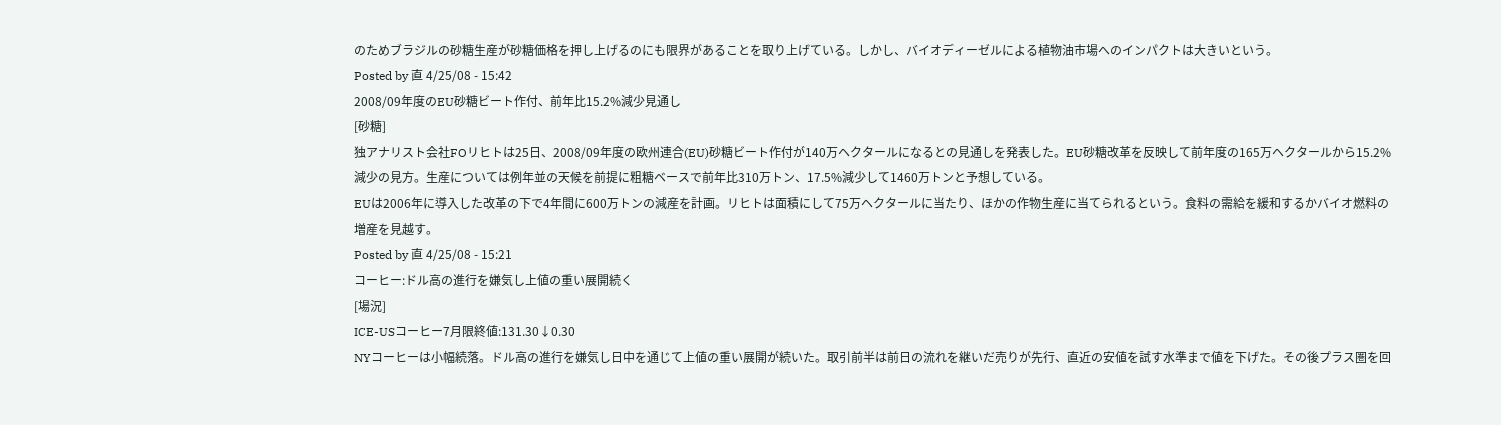のためブラジルの砂糖生産が砂糖価格を押し上げるのにも限界があることを取り上げている。しかし、バイオディーゼルによる植物油市場へのインパクトは大きいという。
Posted by 直 4/25/08 - 15:42
2008/09年度のEU砂糖ビート作付、前年比15.2%減少見通し
[砂糖]
独アナリスト会社FOリヒトは25日、2008/09年度の欧州連合(EU)砂糖ビート作付が140万ヘクタールになるとの見通しを発表した。EU砂糖改革を反映して前年度の165万ヘクタールから15.2%減少の見方。生産については例年並の天候を前提に粗糖ベースで前年比310万トン、17.5%減少して1460万トンと予想している。
EUは2006年に導入した改革の下で4年間に600万トンの減産を計画。リヒトは面積にして75万ヘクタールに当たり、ほかの作物生産に当てられるという。食料の需給を緩和するかバイオ燃料の増産を見越す。
Posted by 直 4/25/08 - 15:21
コーヒー:ドル高の進行を嫌気し上値の重い展開続く
[場況]
ICE-USコーヒー7月限終値:131.30↓0.30
NYコーヒーは小幅続落。ドル高の進行を嫌気し日中を通じて上値の重い展開が続いた。取引前半は前日の流れを継いだ売りが先行、直近の安値を試す水準まで値を下げた。その後プラス圏を回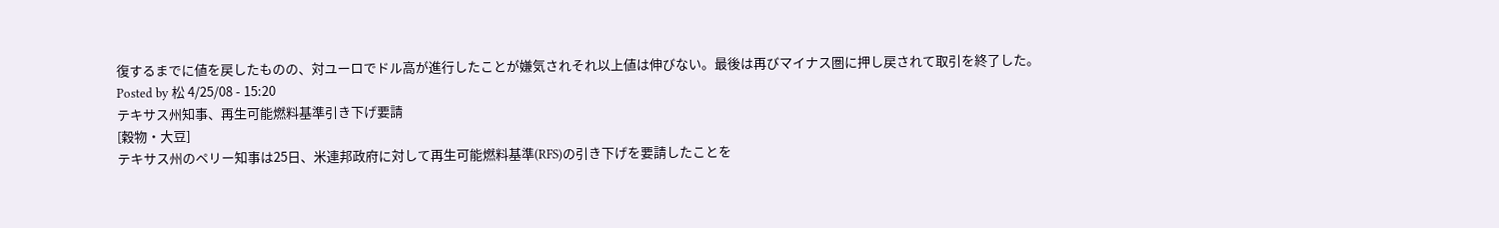復するまでに値を戻したものの、対ユーロでドル高が進行したことが嫌気されそれ以上値は伸びない。最後は再びマイナス圏に押し戻されて取引を終了した。
Posted by 松 4/25/08 - 15:20
テキサス州知事、再生可能燃料基準引き下げ要請
[穀物・大豆]
テキサス州のペリー知事は25日、米連邦政府に対して再生可能燃料基準(RFS)の引き下げを要請したことを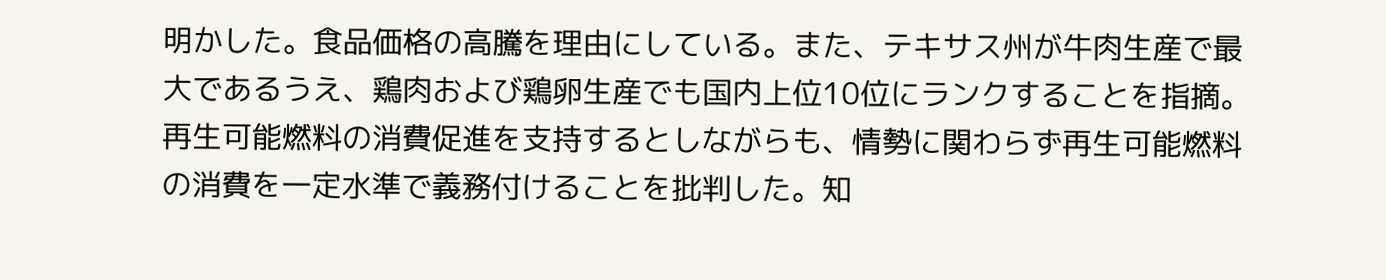明かした。食品価格の高騰を理由にしている。また、テキサス州が牛肉生産で最大であるうえ、鶏肉および鶏卵生産でも国内上位10位にランクすることを指摘。再生可能燃料の消費促進を支持するとしながらも、情勢に関わらず再生可能燃料の消費を一定水準で義務付けることを批判した。知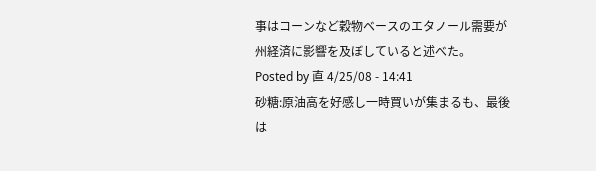事はコーンなど穀物ベースのエタノール需要が州経済に影響を及ぼしていると述べた。
Posted by 直 4/25/08 - 14:41
砂糖:原油高を好感し一時買いが集まるも、最後は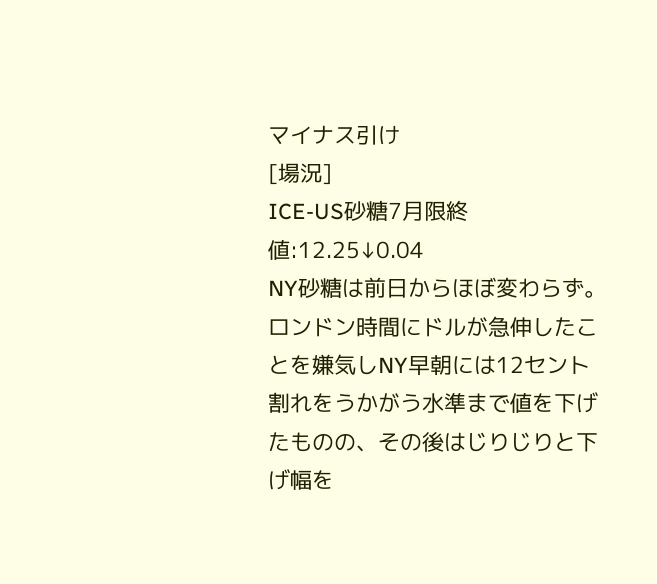マイナス引け
[場況]
ICE-US砂糖7月限終値:12.25↓0.04
NY砂糖は前日からほぼ変わらず。ロンドン時間にドルが急伸したことを嫌気しNY早朝には12セント割れをうかがう水準まで値を下げたものの、その後はじりじりと下げ幅を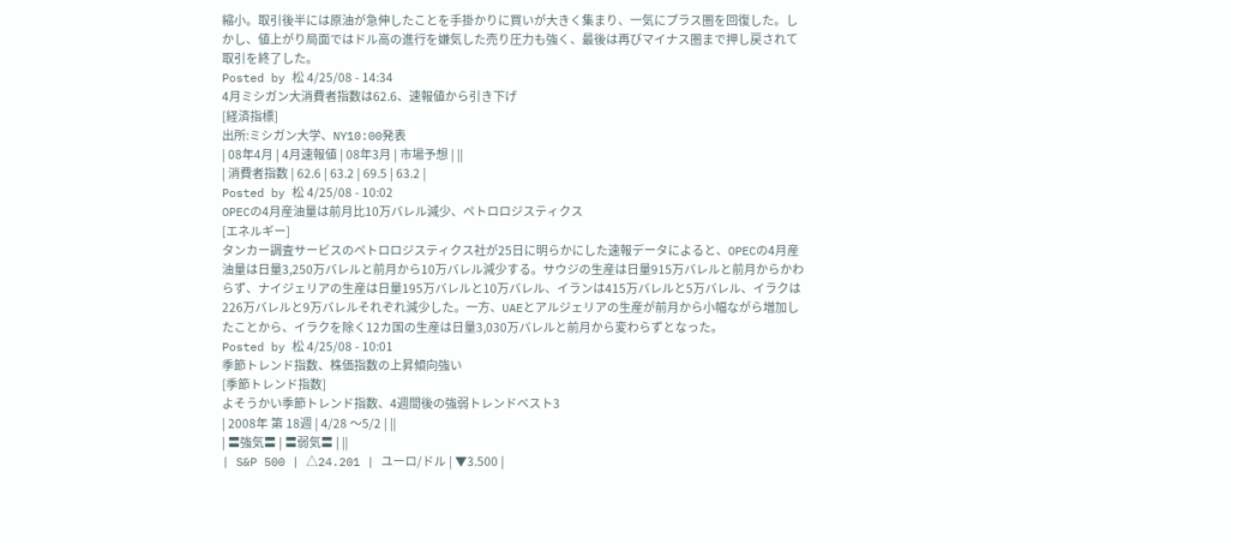縮小。取引後半には原油が急伸したことを手掛かりに買いが大きく集まり、一気にプラス圏を回復した。しかし、値上がり局面ではドル高の進行を嫌気した売り圧力も強く、最後は再びマイナス圏まで押し戻されて取引を終了した。
Posted by 松 4/25/08 - 14:34
4月ミシガン大消費者指数は62.6、速報値から引き下げ
[経済指標]
出所:ミシガン大学、NY10:00発表
| 08年4月 | 4月速報値 | 08年3月 | 市場予想 | ||
| 消費者指数 | 62.6 | 63.2 | 69.5 | 63.2 |
Posted by 松 4/25/08 - 10:02
OPECの4月産油量は前月比10万バレル減少、ペトロロジスティクス
[エネルギー]
タンカー調査サービスのペトロロジスティクス社が25日に明らかにした速報データによると、OPECの4月産油量は日量3,250万バレルと前月から10万バレル減少する。サウジの生産は日量915万バレルと前月からかわらず、ナイジェリアの生産は日量195万バレルと10万バレル、イランは415万バレルと5万バレル、イラクは226万バレルと9万バレルそれぞれ減少した。一方、UAEとアルジェリアの生産が前月から小幅ながら増加したことから、イラクを除く12カ国の生産は日量3,030万バレルと前月から変わらずとなった。
Posted by 松 4/25/08 - 10:01
季節トレンド指数、株価指数の上昇傾向強い
[季節トレンド指数]
よそうかい季節トレンド指数、4週間後の強弱トレンドベスト3
| 2008年 第 18週 | 4/28 〜5/2 | ||
| 〓強気〓 | 〓弱気〓 | ||
| S&P 500 | △24.201 | ユーロ/ドル | ▼3.500 |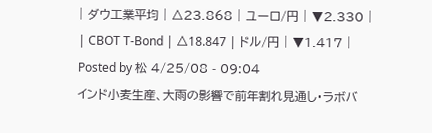| ダウ工業平均 | △23.868 | ユーロ/円 | ▼2.330 |
| CBOT T-Bond | △18.847 | ドル/円 | ▼1.417 |
Posted by 松 4/25/08 - 09:04
インド小麦生産、大雨の影響で前年割れ見通し・ラボバ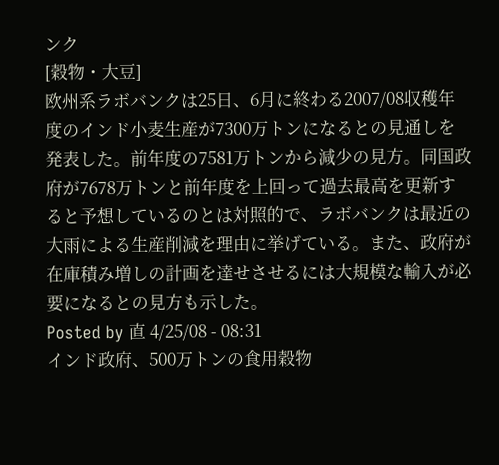ンク
[穀物・大豆]
欧州系ラボバンクは25日、6月に終わる2007/08収穫年度のインド小麦生産が7300万トンになるとの見通しを発表した。前年度の7581万トンから減少の見方。同国政府が7678万トンと前年度を上回って過去最高を更新すると予想しているのとは対照的で、ラボバンクは最近の大雨による生産削減を理由に挙げている。また、政府が在庫積み増しの計画を達せさせるには大規模な輸入が必要になるとの見方も示した。
Posted by 直 4/25/08 - 08:31
インド政府、500万トンの食用穀物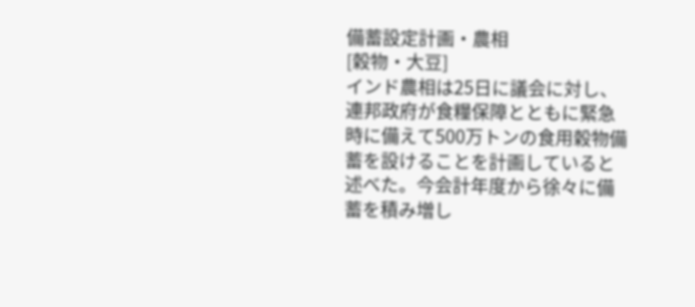備蓄設定計画・農相
[穀物・大豆]
インド農相は25日に議会に対し、連邦政府が食糧保障とともに緊急時に備えて500万トンの食用穀物備蓄を設けることを計画していると述べた。今会計年度から徐々に備蓄を積み増し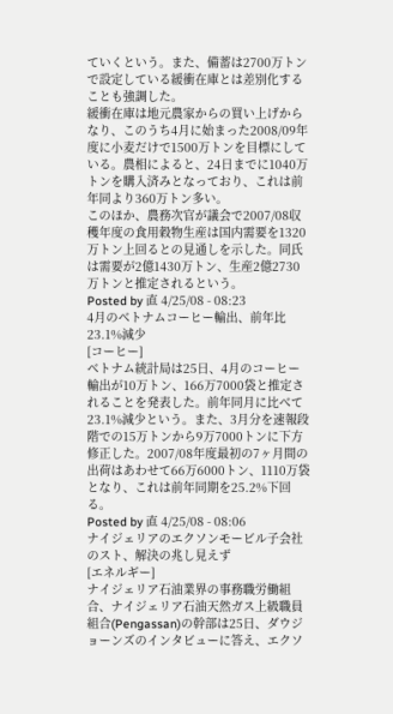ていくという。また、備蓄は2700万トンで設定している緩衝在庫とは差別化することも強調した。
緩衝在庫は地元農家からの買い上げからなり、このうち4月に始まった2008/09年度に小麦だけで1500万トンを目標にしている。農相によると、24日までに1040万トンを購入済みとなっており、これは前年同より360万トン多い。
このほか、農務次官が議会で2007/08収穫年度の食用穀物生産は国内需要を1320万トン上回るとの見通しを示した。同氏は需要が2億1430万トン、生産2億2730万トンと推定されるという。
Posted by 直 4/25/08 - 08:23
4月のベトナムコーヒー輸出、前年比23.1%減少
[コーヒー]
ベトナム統計局は25日、4月のコーヒー輸出が10万トン、166万7000袋と推定されることを発表した。前年同月に比べて23.1%減少という。また、3月分を速報段階での15万トンから9万7000トンに下方修正した。2007/08年度最初の7ヶ月間の出荷はあわせて66万6000トン、1110万袋となり、これは前年同期を25.2%下回る。
Posted by 直 4/25/08 - 08:06
ナイジェリアのエクソンモービル子会社のスト、解決の兆し見えず
[エネルギー]
ナイジェリア石油業界の事務職労働組合、ナイジェリア石油天然ガス上級職員組合(Pengassan)の幹部は25日、ダウジョーンズのインタビューに答え、エクソ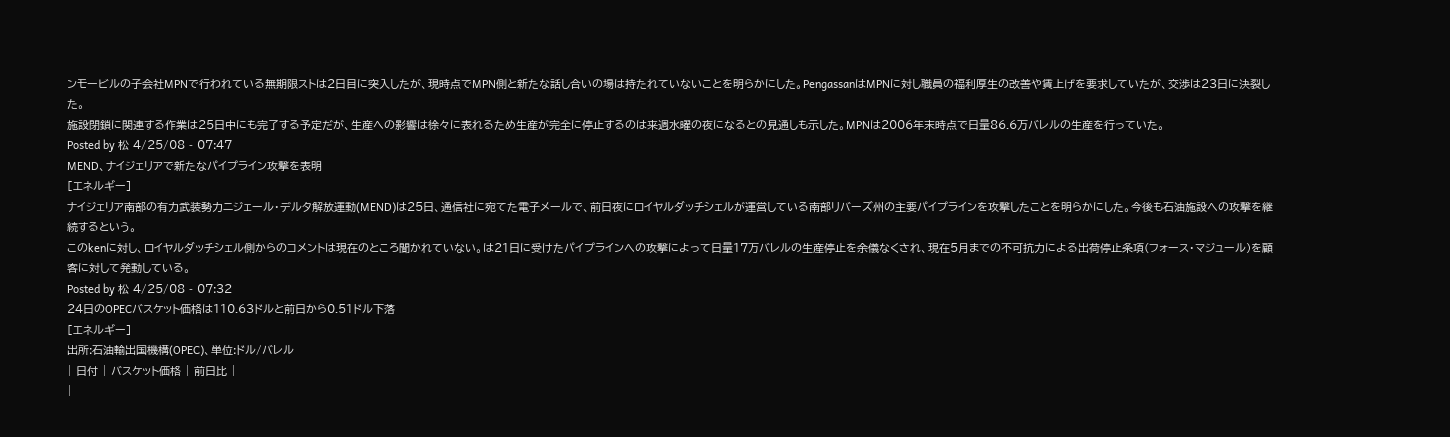ンモービルの子会社MPNで行われている無期限ストは2日目に突入したが、現時点でMPN側と新たな話し合いの場は持たれていないことを明らかにした。PengassanはMPNに対し職員の福利厚生の改善や賃上げを要求していたが、交渉は23日に決裂した。
施設閉鎖に関連する作業は25日中にも完了する予定だが、生産への影響は徐々に表れるため生産が完全に停止するのは来週水曜の夜になるとの見通しも示した。MPNは2006年末時点で日量86.6万バレルの生産を行っていた。
Posted by 松 4/25/08 - 07:47
MEND、ナイジェリアで新たなパイプライン攻撃を表明
[エネルギー]
ナイジェリア南部の有力武装勢力ニジェール・デルタ解放運動(MEND)は25日、通信社に宛てた電子メールで、前日夜にロイヤルダッチシェルが運営している南部リバーズ州の主要パイプラインを攻撃したことを明らかにした。今後も石油施設への攻撃を継続するという。
このkenに対し、ロイヤルダッチシェル側からのコメントは現在のところ聞かれていない。は21日に受けたパイプラインへの攻撃によって日量17万バレルの生産停止を余儀なくされ、現在5月までの不可抗力による出荷停止条項(フォース・マジュール)を顧客に対して発動している。
Posted by 松 4/25/08 - 07:32
24日のOPECバスケット価格は110.63ドルと前日から0.51ドル下落
[エネルギー]
出所:石油輸出国機構(OPEC)、単位:ドル/バレル
| 日付 | バスケット価格 | 前日比 |
|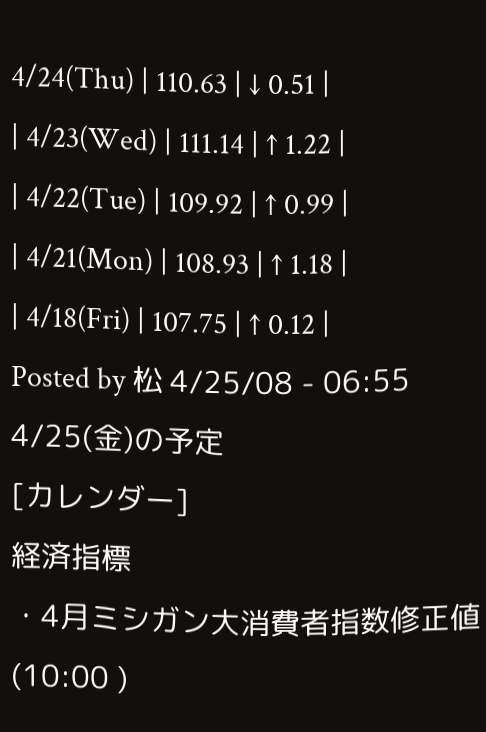4/24(Thu) | 110.63 | ↓ 0.51 |
| 4/23(Wed) | 111.14 | ↑ 1.22 |
| 4/22(Tue) | 109.92 | ↑ 0.99 |
| 4/21(Mon) | 108.93 | ↑ 1.18 |
| 4/18(Fri) | 107.75 | ↑ 0.12 |
Posted by 松 4/25/08 - 06:55
4/25(金)の予定
[カレンダー]
経済指標
・4月ミシガン大消費者指数修正値 (10:00 )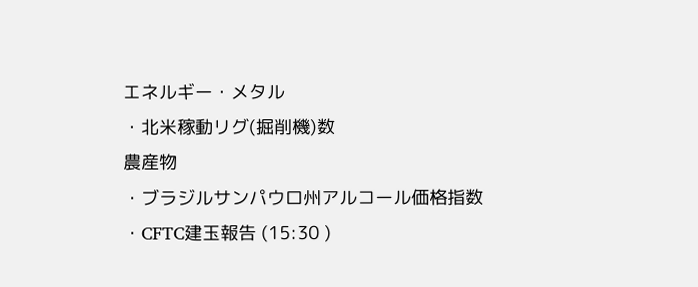エネルギー・メタル
・北米稼動リグ(掘削機)数
農産物
・ブラジルサンパウロ州アルコール価格指数
・CFTC建玉報告 (15:30 )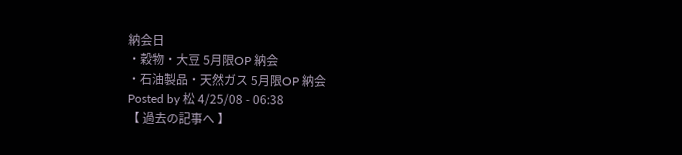納会日
・穀物・大豆 5月限OP 納会
・石油製品・天然ガス 5月限OP 納会
Posted by 松 4/25/08 - 06:38
【 過去の記事へ 】